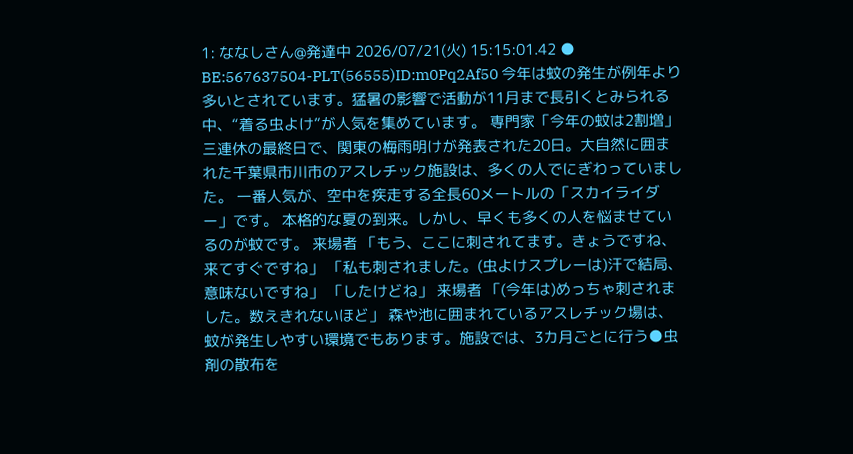1: ななしさん@発達中 2026/07/21(火) 15:15:01.42 ● BE:567637504-PLT(56555)ID:m0Pq2Af50 今年は蚊の発生が例年より多いとされています。猛暑の影響で活動が11月まで長引くとみられる中、“着る虫よけ”が人気を集めています。 専門家「今年の蚊は2割増」 三連休の最終日で、関東の梅雨明けが発表された20日。大自然に囲まれた千葉県市川市のアスレチック施設は、多くの人でにぎわっていました。 一番人気が、空中を疾走する全長60メートルの「スカイライダー」です。 本格的な夏の到来。しかし、早くも多くの人を悩ませているのが蚊です。 来場者 「もう、ここに刺されてます。きょうですね、来てすぐですね」 「私も刺されました。(虫よけスプレーは)汗で結局、意味ないですね」 「したけどね」 来場者 「(今年は)めっちゃ刺されました。数えきれないほど」 森や池に囲まれているアスレチック場は、蚊が発生しやすい環境でもあります。施設では、3カ月ごとに行う●虫剤の散布を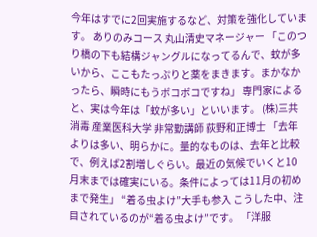今年はすでに2回実施するなど、対策を強化しています。 ありのみコース 丸山清史マネージャー 「このつり橋の下も結構ジャングルになってるんで、蚊が多いから、ここもたっぷりと薬をまきます。まかなかったら、瞬時にもうボコボコですね」 専門家によると、実は今年は「蚊が多い」といいます。 (株)三共消毒 産業医科大学 非常勤講師 荻野和正博士 「去年よりは多い、明らかに。量的なものは、去年と比較で、例えば2割増しぐらい。最近の気候でいくと10月末までは確実にいる。条件によっては11月の初めまで発生」 “着る虫よけ”大手も参入 こうした中、注目されているのが“着る虫よけ”です。 「洋服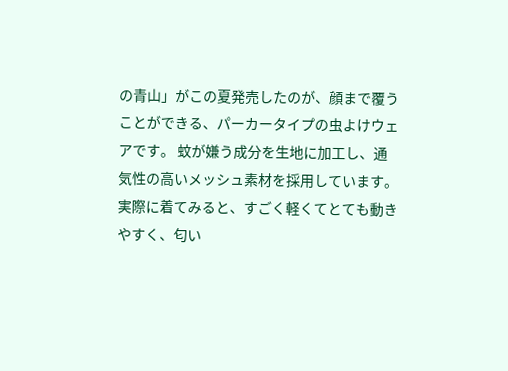の青山」がこの夏発売したのが、顔まで覆うことができる、パーカータイプの虫よけウェアです。 蚊が嫌う成分を生地に加工し、通気性の高いメッシュ素材を採用しています。 実際に着てみると、すごく軽くてとても動きやすく、匂い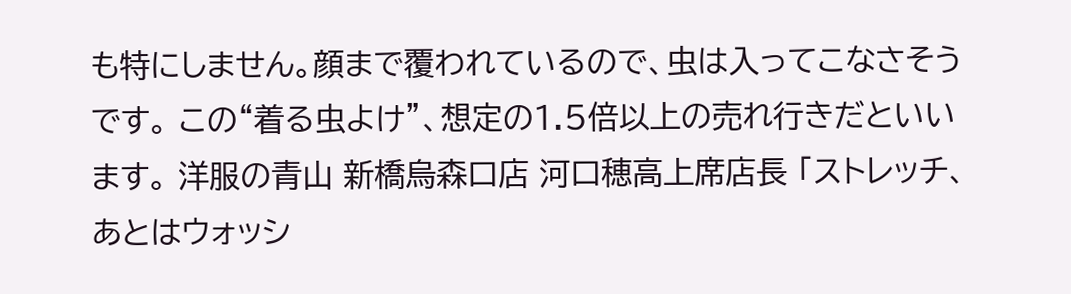も特にしません。顔まで覆われているので、虫は入ってこなさそうです。 この“着る虫よけ”、想定の1.5倍以上の売れ行きだといいます。 洋服の青山 新橋烏森口店 河口穂高上席店長 「ストレッチ、あとはウォッシ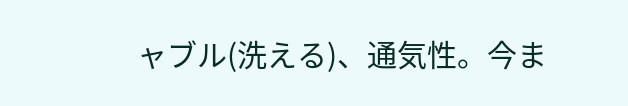ャブル(洗える)、通気性。今ま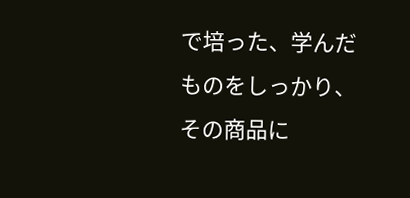で培った、学んだものをしっかり、その商品に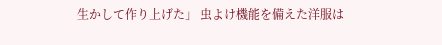生かして作り上げた」 虫よけ機能を備えた洋服は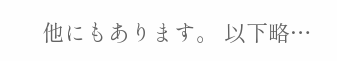他にもあります。 以下略…